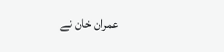عمران خان نے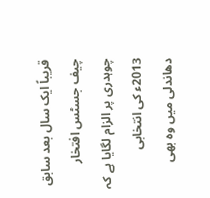قریباً ایک سال بعد سابق چیف جسٹس افتخار چوہدری پر الزام لگایا ہے کہ 2013ء کی انتخابی دھاندلی میں وہ بھی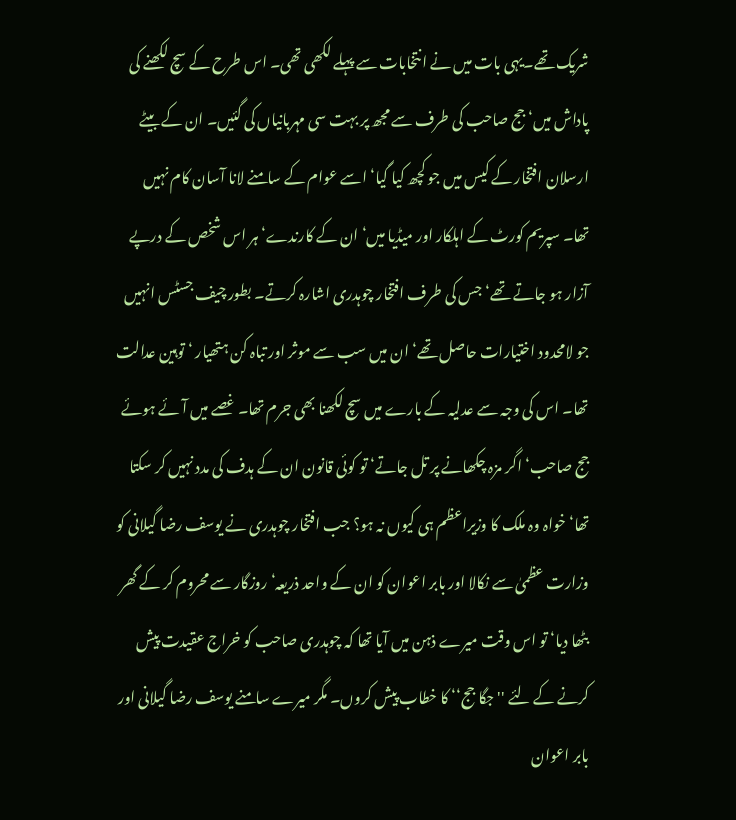شریک تھے۔یہی بات میں نے انتخابات سے پہلے لکھی تھی۔ اس طرح کے سچ لکھنے کی پاداش میں‘ جج صاحب کی طرف سے مجھ پر بہت سی مہربانیاں کی گئیں۔ ان کے بیٹے ارسلان افتخار کے کیس میں جو کچھ کیا گیا‘ اسے عوام کے سامنے لانا آسان کام نہیں تھا۔ سپریم کورٹ کے اہلکار اور میڈیا میں‘ ان کے کارندے‘ ہر اس شخص کے درپے آزار ہو جاتے تھے‘ جس کی طرف افتخار چوہدری اشارہ کرتے۔ بطور چیف جسٹس انہیں جو لامحدود اختیارات حاصل تھے‘ ان میں سب سے موثر اور تباہ کن ہتھیار ‘ توہین عدالت تھا۔ اس کی وجہ سے عدلیہ کے بارے میں سچ لکھنا بھی جرم تھا۔ غصے میں آئے ہوئے جج صاحب‘ اگر مزہ چکھانے پر تل جاتے‘ تو کوئی قانون ان کے ہدف کی مدد نہیں کر سکتا تھا‘ خواہ وہ ملک کا وزیراعظم ہی کیوں نہ ہو؟ جب افتخار چوہدری نے یوسف رضا گیلانی کو وزارت عظمیٰ سے نکالا اور بابر اعوان کو ان کے واحد ذریعہ‘ روزگار سے محروم کر کے گھر بٹھا دیا‘ تو اس وقت میرے ذہن میں آیا تھا کہ چوہدری صاحب کو خراج عقیدت پیش کرنے کے لئے ''جگا جج‘‘ کا خطاب پیش کروں۔ مگر میرے سامنے یوسف رضا گیلانی اور بابر اعوان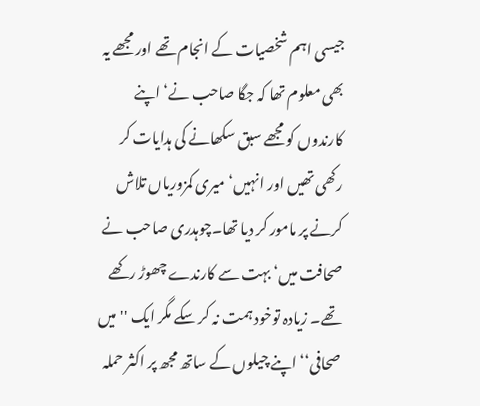جیسی اہم شخصیات کے انجام تھے اور مجھے یہ بھی معلوم تھا کہ جگا صاحب نے‘ اپنے کارندوں کو مجھے سبق سکھانے کی ہدایات کر رکھی تھیں اور انہیں‘میری کمزوریاں تلاش کرنے پر مامور کر دیا تھا۔چوہدری صاحب نے صحافت میں‘ بہت سے کارندے چھوڑ رکھے تھے۔ زیادہ توخود ہمت نہ کر سکے مگر ایک ''میں صحافی‘‘ اپنے چیلوں کے ساتھ مجھ پر اکثر حملہ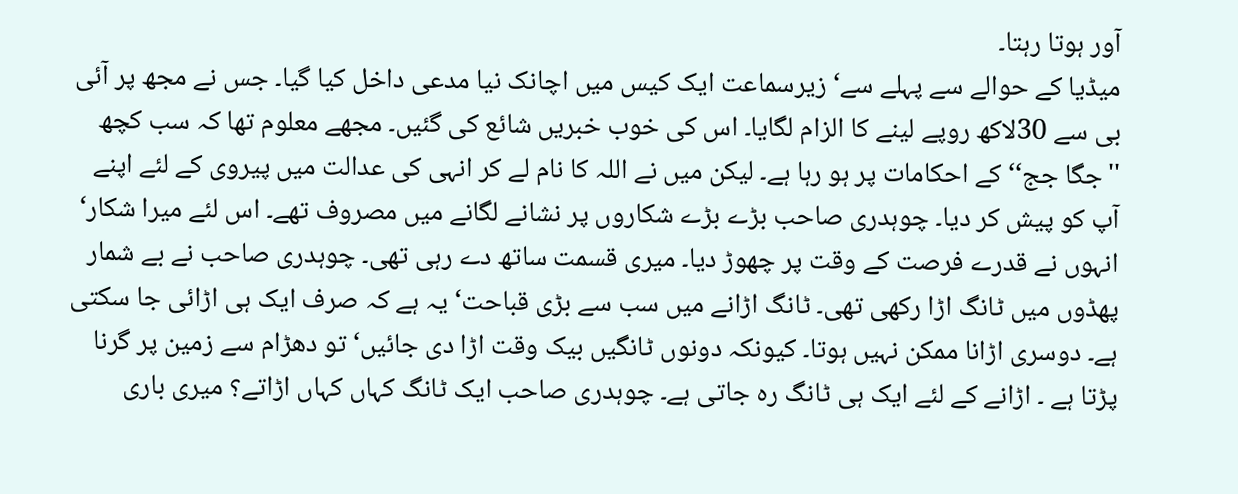آور ہوتا رہتا۔
میڈیا کے حوالے سے پہلے سے‘ زیرسماعت ایک کیس میں اچانک نیا مدعی داخل کیا گیا۔ جس نے مجھ پر آئی بی سے 30لاکھ روپے لینے کا الزام لگایا۔ اس کی خوب خبریں شائع کی گئیں۔ مجھے معلوم تھا کہ سب کچھ ''جگا جج‘‘ کے احکامات پر ہو رہا ہے۔ لیکن میں نے اللہ کا نام لے کر انہی کی عدالت میں پیروی کے لئے اپنے آپ کو پیش کر دیا۔ چوہدری صاحب بڑے بڑے شکاروں پر نشانے لگانے میں مصروف تھے۔ اس لئے میرا شکار‘ انہوں نے قدرے فرصت کے وقت پر چھوڑ دیا۔ میری قسمت ساتھ دے رہی تھی۔ چوہدری صاحب نے بے شمار پھڈوں میں ٹانگ اڑا رکھی تھی۔ ٹانگ اڑانے میں سب سے بڑی قباحت‘ یہ ہے کہ صرف ایک ہی اڑائی جا سکتی ہے۔ دوسری اڑانا ممکن نہیں ہوتا۔ کیونکہ دونوں ٹانگیں بیک وقت اڑا دی جائیں‘ تو دھڑام سے زمین پر گرنا پڑتا ہے ۔ اڑانے کے لئے ایک ہی ٹانگ رہ جاتی ہے۔ چوہدری صاحب ایک ٹانگ کہاں کہاں اڑاتے؟ میری باری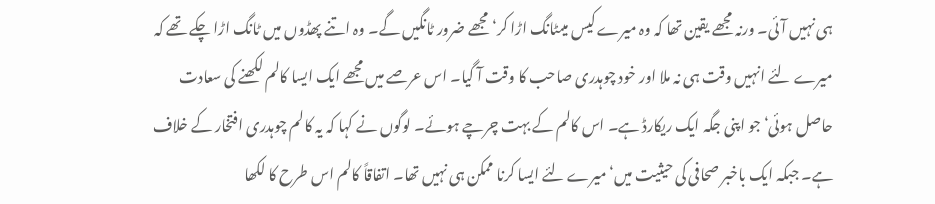ہی نہیں آئی۔ ورنہ مجھے یقین تھا کہ وہ میرے کیس میںٹانگ اڑا کر‘ مجھے ضرور ٹانگیں گے۔ وہ اتنے پھڈوں میں ٹانگ اڑا چکے تھے کہ میرے لئے انہیں وقت ہی نہ ملا اور خود چوہدری صاحب کا وقت آ گیا۔ اس عرصے میں مجھے ایک ایسا کالم لکھنے کی سعادت حاصل ہوئی‘ جو اپنی جگہ ایک ریکارڈ ہے۔ اس کالم کے بہت چرچے ہوئے۔ لوگوں نے کہا کہ یہ کالم چوہدری افتخار کے خلاف ہے۔ جبکہ ایک باخبر صحافی کی حیثیت میں‘ میرے لئے ایسا کرنا ممکن ہی نہیں تھا۔ اتفاقاً کالم اس طرح کا لکھا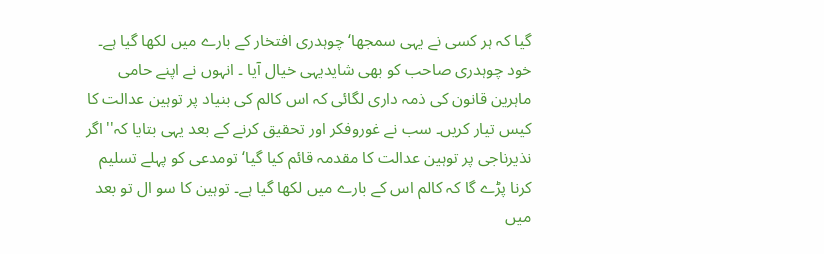گیا کہ ہر کسی نے یہی سمجھا‘ چوہدری افتخار کے بارے میں لکھا گیا ہے۔ خود چوہدری صاحب کو بھی شایدیہی خیال آیا ۔ انہوں نے اپنے حامی ماہرین قانون کی ذمہ داری لگائی کہ اس کالم کی بنیاد پر توہین عدالت کا کیس تیار کریں۔ سب نے غوروفکر اور تحقیق کرنے کے بعد یہی بتایا کہ''اگر نذیرناجی پر توہین عدالت کا مقدمہ قائم کیا گیا‘ تومدعی کو پہلے تسلیم کرنا پڑے گا کہ کالم اس کے بارے میں لکھا گیا ہے۔ توہین کا سو ال تو بعد میں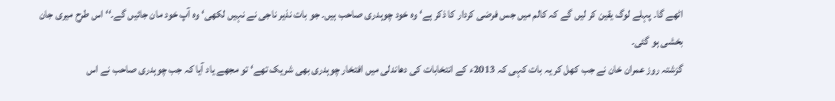اٹھے گا۔ پہلے لوگ یقین کر لیں گے کہ کالم میں جس فرضی کردار کا ذکر ہے‘ وہ خود چوہدری صاحب ہیں۔ جو بات نذیر ناجی نے نہیں لکھی‘ وہ آپ خود مان جائیں گے۔‘‘ اس طرح میری جان بخشی ہو گئی۔
گزشتہ روز عمران خان نے جب کھل کر یہ بات کہی کہ 2013ء کے انتخابات کی دھاندلی میں افتخار چوہدری بھی شریک تھے‘ تو مجھے یاد آیا کہ جب چوہدری صاحب نے اس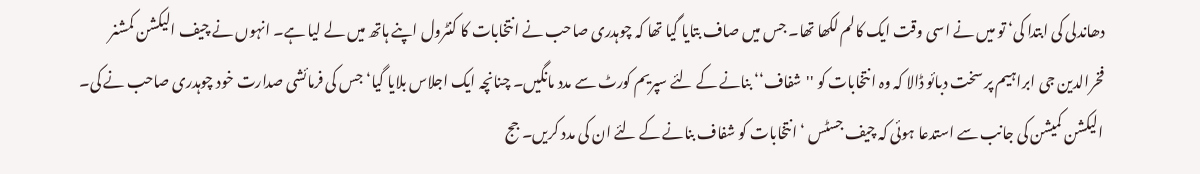دھاندلی کی ابتدا کی‘ تو میں نے اسی وقت ایک کالم لکھا تھا۔ جس میں صاف بتایا گیا تھا کہ چوہدری صاحب نے انتخابات کا کنٹرول اپنے ہاتھ میں لے لیا ہے۔ انہوں نے چیف الیکشن کمشنر فخرالدین جی ابراہیم پر سخت دبائو ڈالا کہ وہ انتخابات کو ''شفاف‘‘ بنانے کے لئے سپریم کورٹ سے مدد مانگیں۔ چنانچہ ایک اجلاس بلایا گیا‘ جس کی فرمائشی صدارت خود چوہدری صاحب نے کی۔ الیکشن کمیشن کی جانب سے استدعا ہوئی کہ چیف جسٹس ‘ انتخابات کو شفاف بنانے کے لئے ان کی مدد کریں۔ جج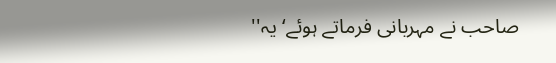صاحب نے مہربانی فرماتے ہوئے‘ یہ''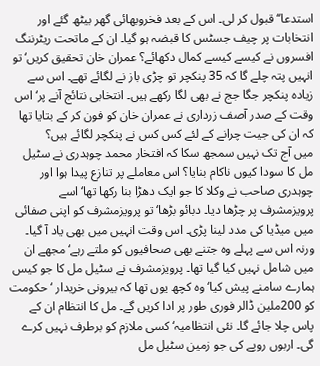استدعا‘‘ قبول کر لی۔ اس کے بعد فخروبھائی گھر بیٹھ گئے اور انتخابات پر چیف جسٹس کا قبضہ ہو گیا۔ ان کے ماتحت ریٹرننگ افسروں نے کیسے کیسے کمال دکھائے؟ عمران خان تحقیق کریں‘ تو انہیں پتہ چلے گا کہ 35 پنکچر تو چڑی باز نے لگائے تھے۔ اس سے زیادہ پنکچر جگا جج نے بھی لگا رکھے ہیں۔ انتخابی نتائج آنے پر‘ اس وقت کے صدر آصف زرداری نے عمران خان کو فون کر کے بتایا تھا کہ ان کی جیت چرانے کے لئے کس کس نے پنکچر لگائے ہیں؟
میں آج تک نہیں سمجھ سکا کہ افتخار محمد چوہدری نے سٹیل مل کا سودا کیوں ناکام بنایا؟ اس معاملے پر تنازع پیدا ہوا اور چوہدری صاحب نے وکلا کا جو ایک دھڑا بنا رکھا تھا‘ اسے پرویزمشرف پر چڑھا دیا۔ دبائو بڑھا‘ تو پرویزمشرف کو اپنی صفائی میں میڈیا کی مدد لینا پڑی۔ اس وقت انہیں میں بھی یاد آ گیا۔ ورنہ اس سے پہلے وہ جتنے بھی صحافیوں کو ملتے رہے‘ مجھے ان میں شامل نہیں کیا گیا تھا۔ پرویزمشرف نے سٹیل مل کا جو کیس ہمارے سامنے پیش کیا‘ وہ کچھ یوں تھا کہ بیرونی خریدار ‘ حکومت کو 200ملین ڈالر فوری طور پر ادا کریں گے۔ مل کا انتظام ان کے پاس چلا جائے گا۔ نئی انتظامیہ‘ کسی ملازم کو برطرف نہیں کرے گی۔ اربوں روپے کی جو زمین سٹیل مل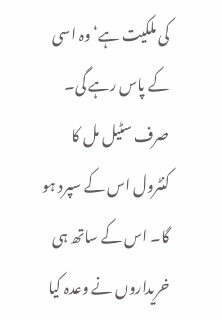کی ملکیت ہے‘ وہ اسی کے پاس رہے گی۔ صرف سٹیل مل کا کنٹرول اس کے سپرد ہو گا۔ اس کے ساتھ ہی خریداروں نے وعدہ کیا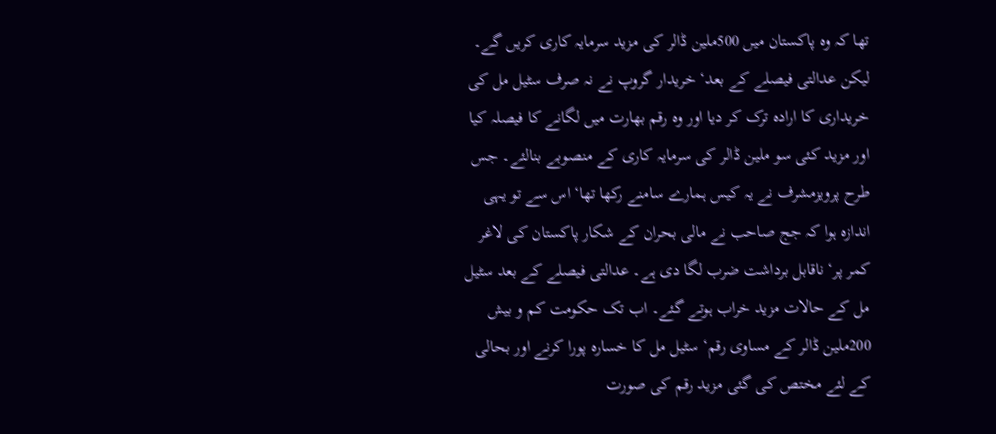تھا کہ وہ پاکستان میں 500ملین ڈالر کی مزید سرمایہ کاری کریں گے۔ لیکن عدالتی فیصلے کے بعد‘ خریدار گروپ نے نہ صرف سٹیل مل کی خریداری کا ارادہ ترک کر دیا اور وہ رقم بھارت میں لگانے کا فیصلہ کیا اور مزید کئی سو ملین ڈالر کی سرمایہ کاری کے منصوبے بنالئے۔ جس طرح پرویزمشرف نے یہ کیس ہمارے سامنے رکھا تھا‘ اس سے تو یہی اندازہ ہوا کہ جج صاحب نے مالی بحران کے شکار پاکستان کی لاغر کمر پر‘ ناقابل برداشت ضرب لگا دی ہے۔ عدالتی فیصلے کے بعد سٹیل مل کے حالات مزید خراب ہوتے گئے۔ اب تک حکومت کم و بیش 200ملین ڈالر کے مساوی رقم‘ سٹیل مل کا خسارہ پورا کرنے اور بحالی کے لئے مختص کی گئی مزید رقم کی صورت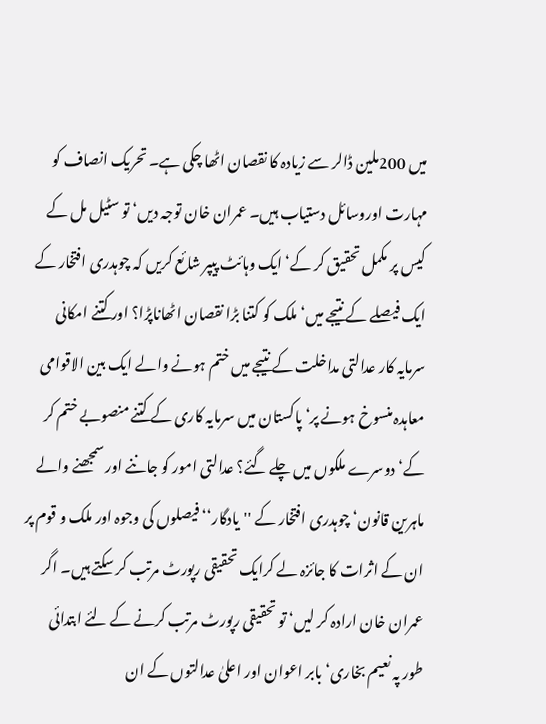میں 200ملین ڈالر سے زیادہ کا نقصان اٹھا چکی ہے۔ تحریک انصاف کو مہارت اوروسائل دستیاب ہیں۔ عمران خان توجہ دیں‘ تو سٹیل مل کے کیس پر مکمل تحقیق کر کے‘ ایک وہائٹ پیپر شائع کریں کہ چوہدری افتخار کے ایک فیصلے کے نتیجے میں‘ ملک کو کتنا بڑا نقصان اٹھاناپڑا؟ اور کتنے امکانی سرمایہ کار عدالتی مداخلت کے نتیجے میں ختم ہونے والے ایک بین الاقوامی معاہدہ منسوخ ہونے پر‘ پاکستان میں سرمایہ کاری کے کتنے منصوبے ختم کر کے‘ دوسرے ملکوں میں چلے گئے؟ عدالتی امور کو جاننے اور سمجھنے والے ماہرین قانون‘ چوہدری افتخار کے ''یادگار‘‘ فیصلوں کی وجوہ اور ملک و قوم پر ان کے اثرات کا جائزہ لے کرایک تحقیقی رپورٹ مرتب کر سکتے ہیں۔ اگر عمران خان ارادہ کر لیں‘ تو تحقیقی رپورٹ مرتب کرنے کے لئے ابتدائی طور پہ نعیم بخاری‘ بابر اعوان اور اعلیٰ عدالتوں کے ان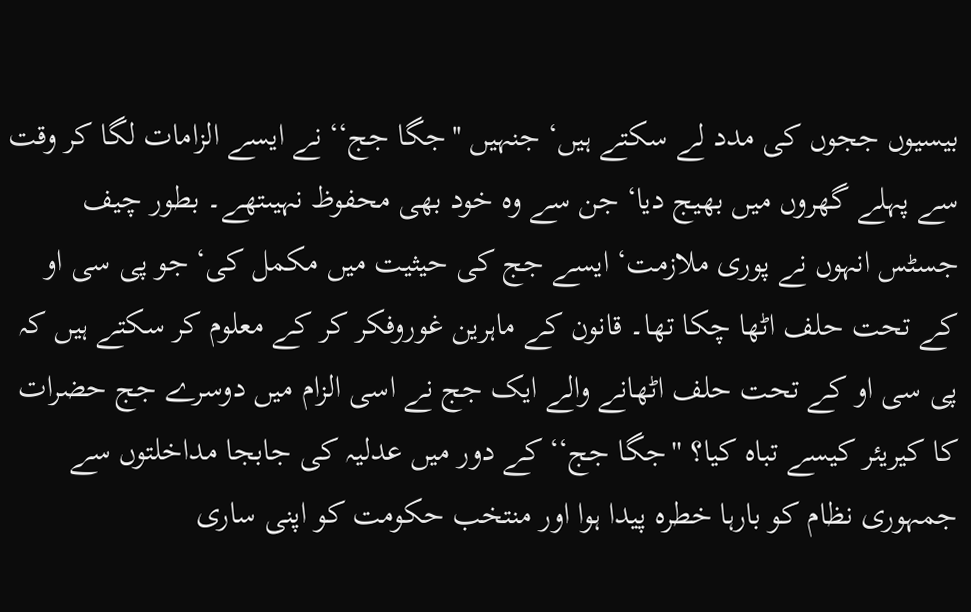بیسیوں ججوں کی مدد لے سکتے ہیں‘ جنہیں ''جگا جج‘‘ نے ایسے الزامات لگا کر وقت سے پہلے گھروں میں بھیج دیا‘ جن سے وہ خود بھی محفوظ نہیںتھے۔ بطور چیف جسٹس انہوں نے پوری ملازمت‘ ایسے جج کی حیثیت میں مکمل کی‘ جو پی سی او کے تحت حلف اٹھا چکا تھا۔ قانون کے ماہرین غوروفکر کر کے معلوم کر سکتے ہیں کہ پی سی او کے تحت حلف اٹھانے والے ایک جج نے اسی الزام میں دوسرے جج حضرات کا کیریئر کیسے تباہ کیا؟ ''جگا جج‘‘ کے دور میں عدلیہ کی جابجا مداخلتوں سے جمہوری نظام کو بارہا خطرہ پیدا ہوا اور منتخب حکومت کو اپنی ساری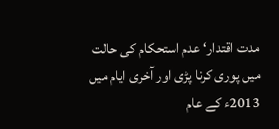مدت اقتدار‘ عدم استحکام کی حالت میں پوری کرنا پڑی اور آخری ایام میں 2013ء کے عام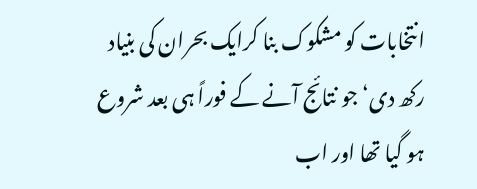انتخابات کو مشکوک بنا کرایک بحران کی بنیاد رکھ دی‘ جو نتائج آنے کے فوراً ہی بعد شروع ہو گیا تھا اور اب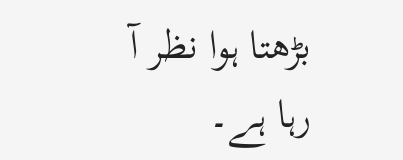بڑھتا ہوا نظر آ رہا ہے۔